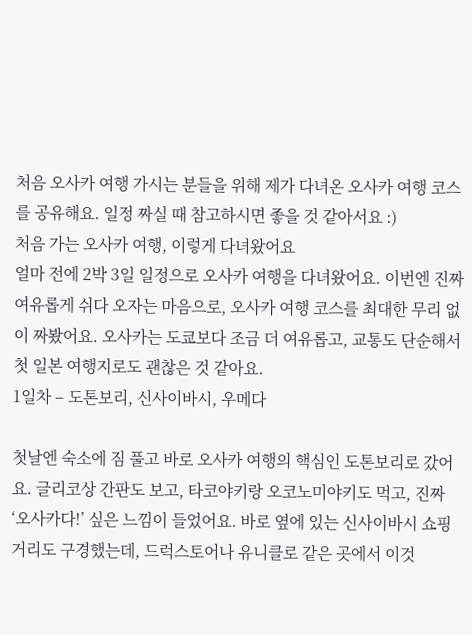처음 오사카 여행 가시는 분들을 위해 제가 다녀온 오사카 여행 코스를 공유해요. 일정 짜실 때 참고하시면 좋을 것 같아서요 :)
처음 가는 오사카 여행, 이렇게 다녀왔어요
얼마 전에 2박 3일 일정으로 오사카 여행을 다녀왔어요. 이번엔 진짜 여유롭게 쉬다 오자는 마음으로, 오사카 여행 코스를 최대한 무리 없이 짜봤어요. 오사카는 도쿄보다 조금 더 여유롭고, 교통도 단순해서 첫 일본 여행지로도 괜찮은 것 같아요.
1일차 – 도톤보리, 신사이바시, 우메다

첫날엔 숙소에 짐 풀고 바로 오사카 여행의 핵심인 도톤보리로 갔어요. 글리코상 간판도 보고, 타코야키랑 오코노미야키도 먹고, 진짜 ‘오사카다!’ 싶은 느낌이 들었어요. 바로 옆에 있는 신사이바시 쇼핑 거리도 구경했는데, 드럭스토어나 유니클로 같은 곳에서 이것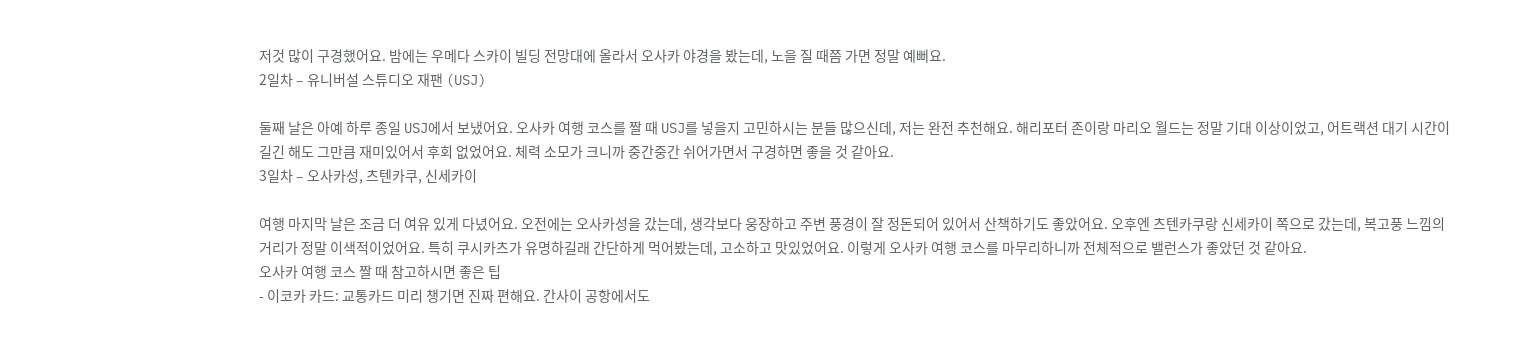저것 많이 구경했어요. 밤에는 우메다 스카이 빌딩 전망대에 올라서 오사카 야경을 봤는데, 노을 질 때쯤 가면 정말 예뻐요.
2일차 – 유니버설 스튜디오 재팬 (USJ)

둘째 날은 아예 하루 종일 USJ에서 보냈어요. 오사카 여행 코스를 짤 때 USJ를 넣을지 고민하시는 분들 많으신데, 저는 완전 추천해요. 해리포터 존이랑 마리오 월드는 정말 기대 이상이었고, 어트랙션 대기 시간이 길긴 해도 그만큼 재미있어서 후회 없었어요. 체력 소모가 크니까 중간중간 쉬어가면서 구경하면 좋을 것 같아요.
3일차 – 오사카성, 츠텐카쿠, 신세카이

여행 마지막 날은 조금 더 여유 있게 다녔어요. 오전에는 오사카성을 갔는데, 생각보다 웅장하고 주변 풍경이 잘 정돈되어 있어서 산책하기도 좋았어요. 오후엔 츠텐카쿠랑 신세카이 쪽으로 갔는데, 복고풍 느낌의 거리가 정말 이색적이었어요. 특히 쿠시카츠가 유명하길래 간단하게 먹어봤는데, 고소하고 맛있었어요. 이렇게 오사카 여행 코스를 마무리하니까 전체적으로 밸런스가 좋았던 것 같아요.
오사카 여행 코스 짤 때 참고하시면 좋은 팁
- 이코카 카드: 교통카드 미리 챙기면 진짜 편해요. 간사이 공항에서도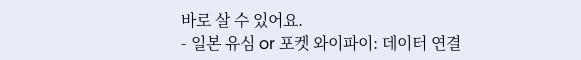바로 살 수 있어요.
- 일본 유심 or 포켓 와이파이: 데이터 연결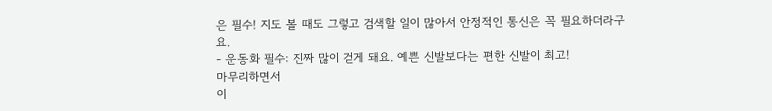은 필수! 지도 볼 때도 그렇고 검색할 일이 많아서 안정적인 통신은 꼭 필요하더라구요.
- 운동화 필수: 진짜 많이 걷게 돼요. 예쁜 신발보다는 편한 신발이 최고!
마무리하면서
이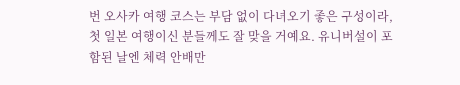번 오사카 여행 코스는 부담 없이 다녀오기 좋은 구성이라, 첫 일본 여행이신 분들께도 잘 맞을 거예요. 유니버설이 포함된 날엔 체력 안배만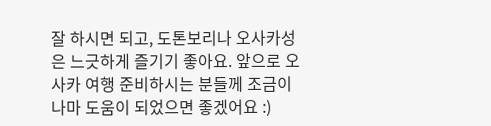잘 하시면 되고, 도톤보리나 오사카성은 느긋하게 즐기기 좋아요. 앞으로 오사카 여행 준비하시는 분들께 조금이나마 도움이 되었으면 좋겠어요 :)